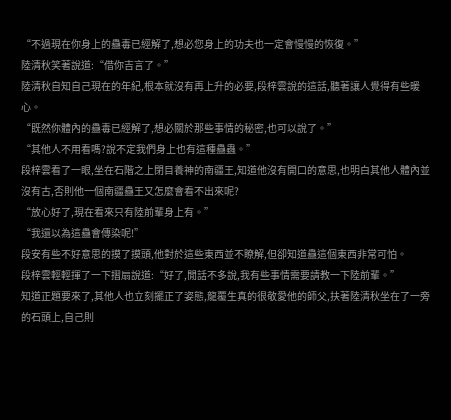“不過現在你身上的蠱毒已經解了,想必您身上的功夫也一定會慢慢的恢復。”
陸清秋笑著說道:“借你吉言了。”
陸清秋自知自己現在的年紀,根本就沒有再上升的必要,段梓雲說的這話,聽著讓人覺得有些暖心。
“既然你體內的蠱毒已經解了,想必關於那些事情的秘密,也可以說了。”
“其他人不用看嗎?說不定我們身上也有這種蠱蟲。”
段梓雲看了一眼,坐在石階之上閉目養神的南疆王,知道他沒有開口的意思,也明白其他人體內並沒有古,否則他一個南疆蠱王又怎麼會看不出來呢?
“放心好了,現在看來只有陸前輩身上有。”
“我還以為這蠱會傳染呢!”
段安有些不好意思的摸了摸頭,他對於這些東西並不瞭解,但卻知道蠱這個東西非常可怕。
段梓雲輕輕揮了一下摺扇說道:“好了,閒話不多說,我有些事情需要請教一下陸前輩。”
知道正題要來了,其他人也立刻擺正了姿態,龍覆生真的很敬愛他的師父,扶著陸清秋坐在了一旁的石頭上,自己則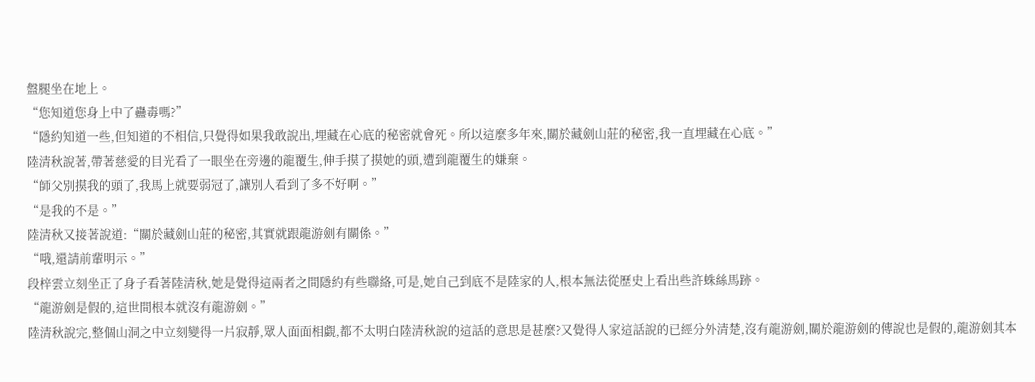盤腿坐在地上。
“您知道您身上中了蠱毒嗎?”
“隱約知道一些,但知道的不相信,只覺得如果我敢說出,埋藏在心底的秘密就會死。所以這麼多年來,關於藏劍山莊的秘密,我一直埋藏在心底。”
陸清秋說著,帶著慈愛的目光看了一眼坐在旁邊的龍覆生,伸手摸了摸她的頭,遭到龍覆生的嫌棄。
“師父別摸我的頭了,我馬上就要弱冠了,讓別人看到了多不好啊。”
“是我的不是。”
陸清秋又接著說道:“關於藏劍山莊的秘密,其實就跟龍游劍有關係。”
“哦,還請前輩明示。”
段梓雲立刻坐正了身子看著陸清秋,她是覺得這兩者之間隱約有些聯絡,可是,她自己到底不是陸家的人,根本無法從歷史上看出些許蛛絲馬跡。
“龍游劍是假的,這世間根本就沒有龍游劍。”
陸清秋說完,整個山洞之中立刻變得一片寂靜,眾人面面相覷,都不太明白陸清秋說的這話的意思是甚麼?又覺得人家這話說的已經分外清楚,沒有龍游劍,關於龍游劍的傳說也是假的,龍游劍其本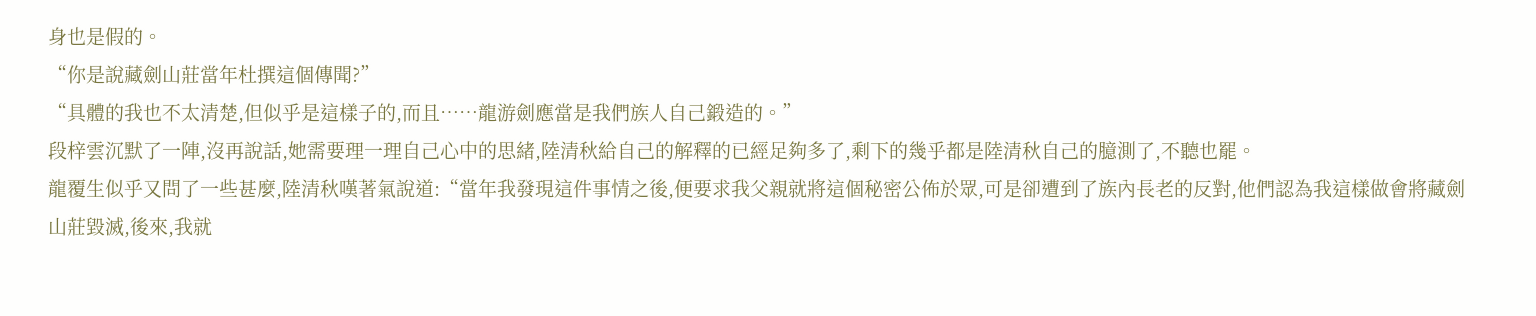身也是假的。
“你是說藏劍山莊當年杜撰這個傳聞?”
“具體的我也不太清楚,但似乎是這樣子的,而且……龍游劍應當是我們族人自己鍛造的。”
段梓雲沉默了一陣,沒再說話,她需要理一理自己心中的思緒,陸清秋給自己的解釋的已經足夠多了,剩下的幾乎都是陸清秋自己的臆測了,不聽也罷。
龍覆生似乎又問了一些甚麼,陸清秋嘆著氣說道:“當年我發現這件事情之後,便要求我父親就將這個秘密公佈於眾,可是卻遭到了族內長老的反對,他們認為我這樣做會將藏劍山莊毀滅,後來,我就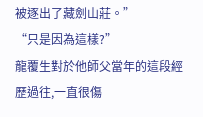被逐出了藏劍山莊。”
“只是因為這樣?”
龍覆生對於他師父當年的這段經歷過往,一直很傷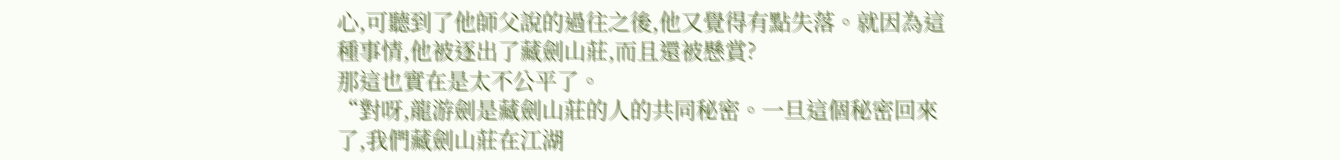心,可聽到了他師父說的過往之後,他又覺得有點失落。就因為這種事情,他被逐出了藏劍山莊,而且還被懸賞?
那這也實在是太不公平了。
“對呀,龍游劍是藏劍山莊的人的共同秘密。一旦這個秘密回來了,我們藏劍山莊在江湖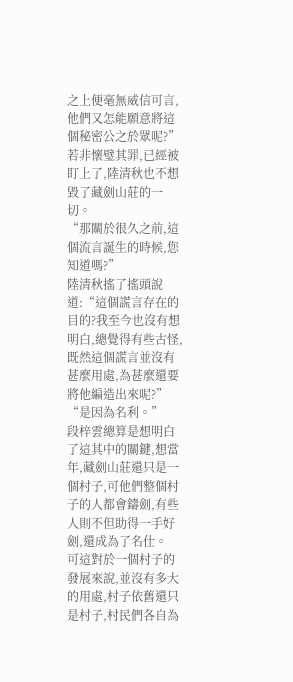之上便毫無威信可言,他們又怎能願意將這個秘密公之於眾呢?”
若非懷璧其罪,已經被盯上了,陸清秋也不想毀了藏劍山莊的一切。
“那關於很久之前,這個流言誕生的時候,您知道嗎?”
陸清秋搖了搖頭說道:“這個謊言存在的目的?我至今也沒有想明白,總覺得有些古怪,既然這個謊言並沒有甚麼用處,為甚麼還要將他編造出來呢?”
“是因為名利。”
段梓雲總算是想明白了這其中的關鍵,想當年,藏劍山莊還只是一個村子,可他們整個村子的人都會鑄劍,有些人則不但助得一手好劍,還成為了名仕。
可這對於一個村子的發展來說,並沒有多大的用處,村子依舊還只是村子,村民們各自為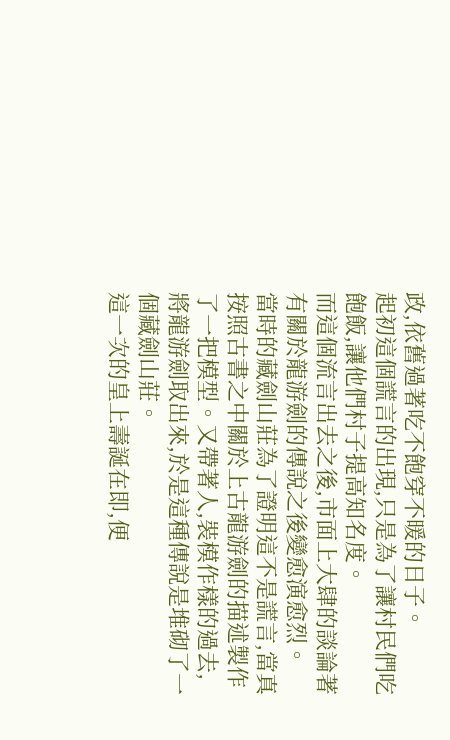政,依舊過著吃不飽穿不暖的日子。
起初這個謊言的出現,只是為了讓村民們吃飽飯,讓他們村子提高知名度。
而這個流言出去之後,市面上大肆的談論著有關於龍游劍的傳說之後變愈演愈烈。
當時的藏劍山莊為了證明這不是謊言,當真按照古書之中關於上古龍游劍的描述製作了一把模型。又帶著人,裝模作樣的過去,將龍游劍取出來,於是這種傳說是堆砌了一個藏劍山莊。
這一次的皇上壽誕在即,便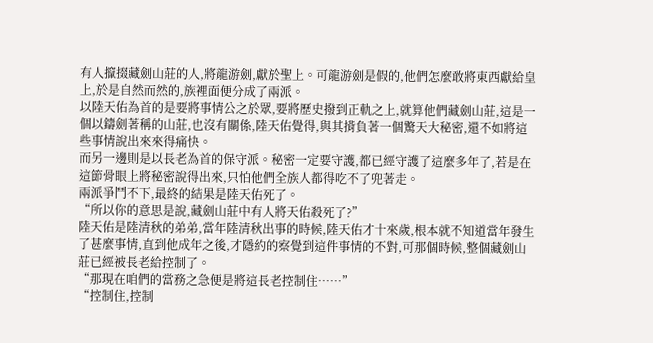有人攛掇藏劍山莊的人,將龍游劍,獻於聖上。可龍游劍是假的,他們怎麼敢將東西獻給皇上,於是自然而然的,族裡面便分成了兩派。
以陸天佑為首的是要將事情公之於眾,要將歷史撥到正軌之上,就算他們藏劍山莊,這是一個以鑄劍著稱的山莊,也沒有關係,陸天佑覺得,與其揹負著一個驚天大秘密,還不如將這些事情說出來來得痛快。
而另一邊則是以長老為首的保守派。秘密一定要守護,都已經守護了這麼多年了,若是在這節骨眼上將秘密說得出來,只怕他們全族人都得吃不了兜著走。
兩派爭鬥不下,最終的結果是陸天佑死了。
“所以你的意思是說,藏劍山莊中有人將天佑殺死了?”
陸天佑是陸清秋的弟弟,當年陸清秋出事的時候,陸天佑才十來歲,根本就不知道當年發生了甚麼事情,直到他成年之後,才隱約的察覺到這件事情的不對,可那個時候,整個藏劍山莊已經被長老給控制了。
“那現在咱們的當務之急便是將這長老控制住……”
“控制住,控制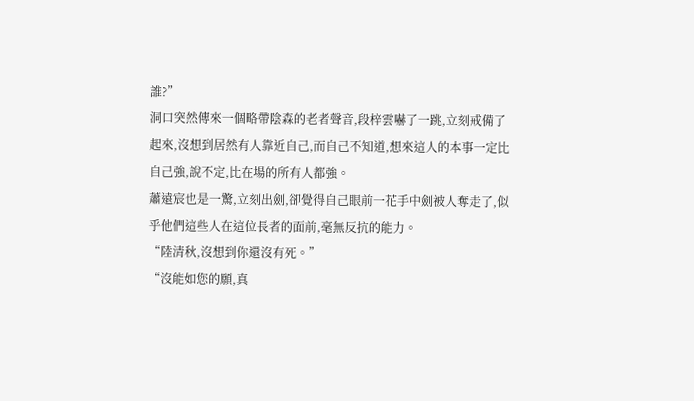誰?”
洞口突然傳來一個略帶陰森的老者聲音,段梓雲嚇了一跳,立刻戒備了起來,沒想到居然有人靠近自己,而自己不知道,想來這人的本事一定比自己強,說不定,比在場的所有人都強。
蕭遠宸也是一驚,立刻出劍,卻覺得自己眼前一花手中劍被人奪走了,似乎他們這些人在這位長者的面前,毫無反抗的能力。
“陸清秋,沒想到你還沒有死。”
“沒能如您的願,真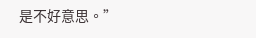是不好意思。”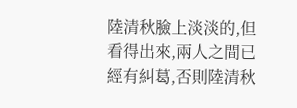陸清秋臉上淡淡的,但看得出來,兩人之間已經有糾葛,否則陸清秋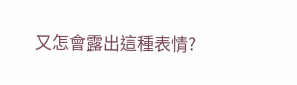又怎會露出這種表情?